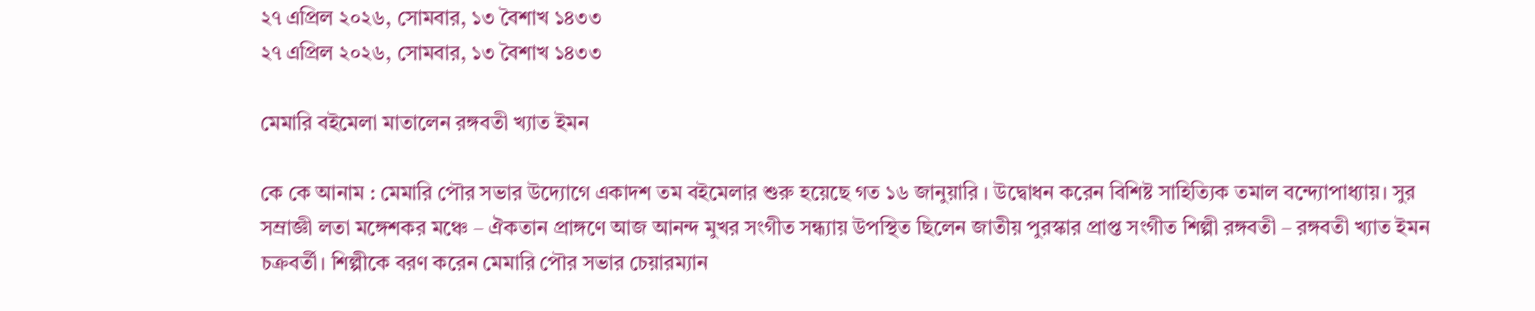২৭ এপ্রিল ২০২৬, সোমবার, ১৩ বৈশাখ ১৪৩৩
২৭ এপ্রিল ২০২৬, সোমবার, ১৩ বৈশাখ ১৪৩৩

মেমারি বইমেলা মাতালেন রঙ্গবতী খ্যাত ইমন

কে কে আনাম : মেমারি পৌর সভার উদ্যোগে একাদশ তম বইমেলার শুরু হয়েছে গত ১৬ জানুয়ারি । উদ্বোধন করেন বিশিষ্ট সাহিত্যিক তমাল বন্দ্যোপাধ্যায়। সুর সম্রাজ্ঞী লতা মঙ্গেশকর মঞ্চে – ঐকতান প্রাঙ্গণে আজ আনন্দ মুখর সংগীত সন্ধ্যায় উপস্থিত ছিলেন জাতীয় পুরস্কার প্রাপ্ত সংগীত শিল্পী রঙ্গবতী – রঙ্গবতী খ্যাত ইমন চক্রবর্তী। শিল্পীকে বরণ করেন মেমারি পৌর সভার চেয়ারম্যান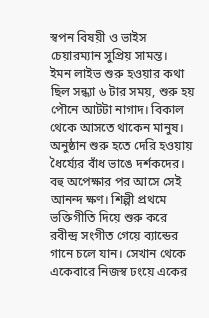স্বপন বিষয়ী ও ভাইস চেয়ারম্যান সুপ্রিয় সামন্ত।
ইমন লাইভ শুরু হওয়ার কথা ছিল সন্ধ্যা ৬ টার সময়, শুরু হয় পৌনে আটটা নাগাদ। বিকাল থেকে আসতে থাকেন মানুষ। অনুষ্ঠান শুরু হতে দেরি হওয়ায় ধৈর্য্যের বাঁধ ভাঙে দর্শকদের। বহু অপেক্ষার পর আসে সেই আনন্দ ক্ষণ। শিল্পী প্রথমে ভক্তিগীতি দিয়ে শুরু করে রবীন্দ্র সংগীত গেয়ে ব্যান্ডের গানে চলে যান। সেখান থেকে একেবারে নিজস্ব ঢংয়ে একের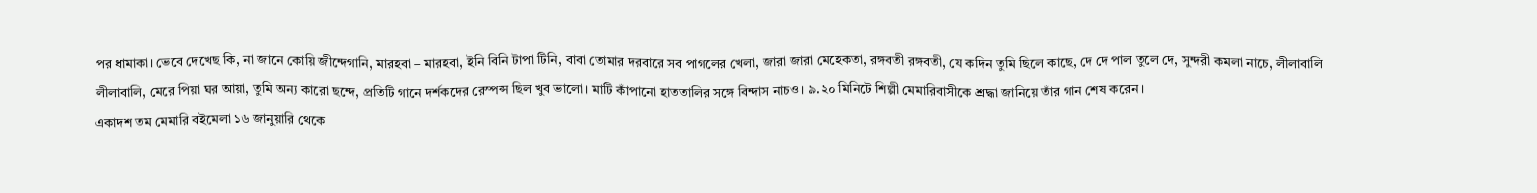পর ধামাকা। ভেবে দেখেছ কি, না জানে কোয়ি জীন্দেগানি, মারহবা – মারহবা, ইনি বিনি টাপা টিনি, বাবা তোমার দরবারে সব পাগলের খেলা, জারা জারা মেহেকতা, রঙ্গবতী রঙ্গবতী, যে কদিন তুমি ছিলে কাছে, দে দে পাল তুলে দে, সুন্দরী কমলা নাচে, লীলাবালি লীলাবালি, মেরে পিয়া ঘর আয়া, তুমি অন্য কারো ছন্দে, প্রতিটি গানে দর্শকদের রেস্পন্স ছিল খুব ভালো। মাটি কাঁপানো হাততালির সঙ্গে বিন্দাস নাচও। ৯.২০ মিনিটে শিল্পী মেমারিবাসীকে শ্রদ্ধা জানিয়ে তাঁর গান শেষ করেন।
একাদশ তম মেমারি বইমেলা ১৬ জানুয়ারি থেকে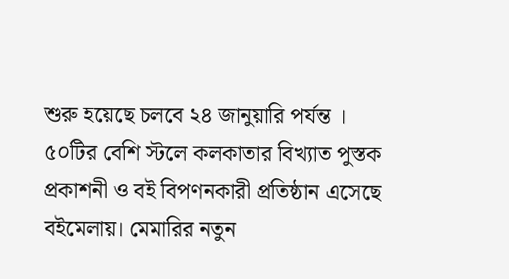শুরু হয়েছে চলবে ২৪ জানুয়ারি পর্যন্ত । ৫০টির বেশি স্টলে কলকাতার বিখ্যাত পুস্তক প্রকাশনী ও বই বিপণনকারী প্রতিষ্ঠান এসেছে বইমেলায়। মেমারির নতুন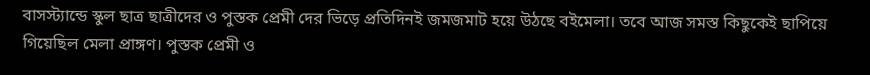বাসস্ট্যান্ডে স্কুল ছাত্র ছাত্রীদের ও পুস্তক প্রেমী দের ভিড়ে প্রতিদিনই জমজমাট হয়ে উঠছে বইমেলা। তবে আজ সমস্ত কিছুকেই ছাপিয়ে গিয়েছিল মেলা প্রাঙ্গণ। পুস্তক প্রেমী ও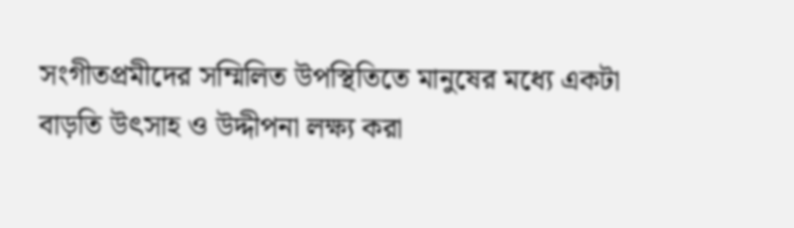সংগীতপ্রমীদের সম্মিলিত উপস্থিতিতে মানুষের মধ্যে একটা বাড়তি উৎসাহ ও উদ্দীপনা লক্ষ্য করা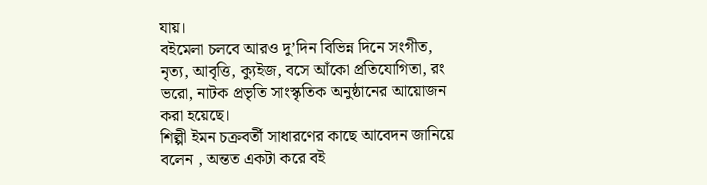যায়।
বইমেলা চলবে আরও দু’দিন বিভিন্ন দিনে সংগীত, নৃত্য, আবৃত্তি, ক্যুইজ, বসে আঁকো প্রতিযোগিতা, রং ভরো, নাটক প্রভৃতি সাংস্কৃতিক অনুষ্ঠানের আয়োজন করা হয়েছে।
শিল্পী ইমন চক্রবর্তী সাধারণের কাছে আবেদন জানিয়ে বলেন , অন্তত একটা করে বই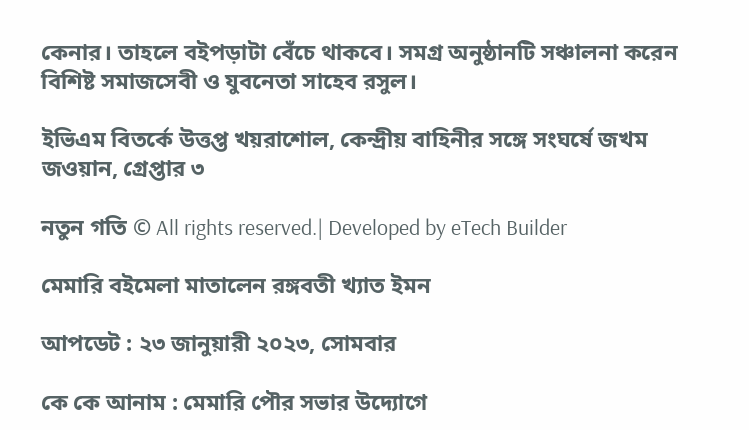কেনার। তাহলে বইপড়াটা বেঁচে থাকবে। সমগ্র অনুষ্ঠানটি সঞ্চালনা করেন বিশিষ্ট সমাজসেবী ও যুবনেতা সাহেব রসুল।

ইভিএম বিতর্কে উত্তপ্ত খয়রাশোল, কেন্দ্রীয় বাহিনীর সঙ্গে সংঘর্ষে জখম জওয়ান, গ্রেপ্তার ৩

নতুন গতি © All rights reserved.| Developed by eTech Builder

মেমারি বইমেলা মাতালেন রঙ্গবতী খ্যাত ইমন

আপডেট : ২৩ জানুয়ারী ২০২৩, সোমবার

কে কে আনাম : মেমারি পৌর সভার উদ্যোগে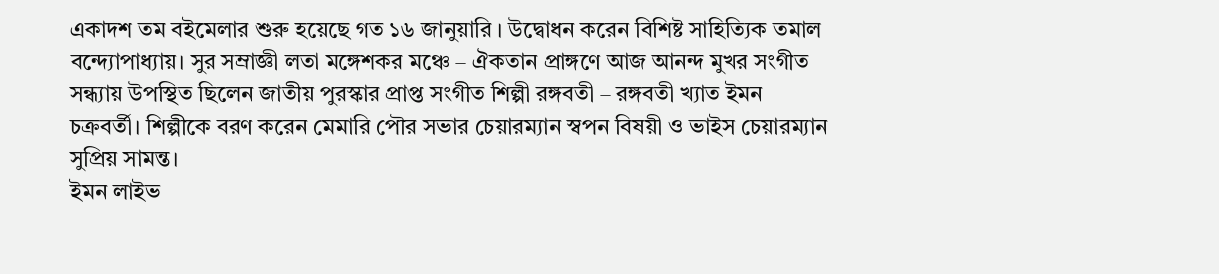একাদশ তম বইমেলার শুরু হয়েছে গত ১৬ জানুয়ারি । উদ্বোধন করেন বিশিষ্ট সাহিত্যিক তমাল বন্দ্যোপাধ্যায়। সুর সম্রাজ্ঞী লতা মঙ্গেশকর মঞ্চে – ঐকতান প্রাঙ্গণে আজ আনন্দ মুখর সংগীত সন্ধ্যায় উপস্থিত ছিলেন জাতীয় পুরস্কার প্রাপ্ত সংগীত শিল্পী রঙ্গবতী – রঙ্গবতী খ্যাত ইমন চক্রবর্তী। শিল্পীকে বরণ করেন মেমারি পৌর সভার চেয়ারম্যান স্বপন বিষয়ী ও ভাইস চেয়ারম্যান সুপ্রিয় সামন্ত।
ইমন লাইভ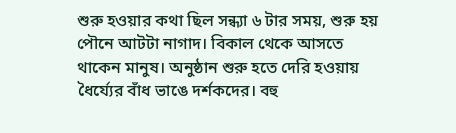শুরু হওয়ার কথা ছিল সন্ধ্যা ৬ টার সময়, শুরু হয় পৌনে আটটা নাগাদ। বিকাল থেকে আসতে থাকেন মানুষ। অনুষ্ঠান শুরু হতে দেরি হওয়ায় ধৈর্য্যের বাঁধ ভাঙে দর্শকদের। বহু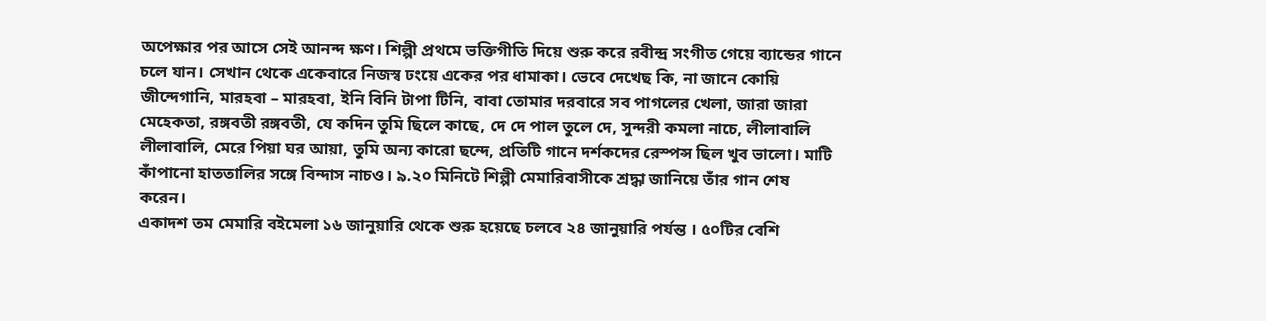অপেক্ষার পর আসে সেই আনন্দ ক্ষণ। শিল্পী প্রথমে ভক্তিগীতি দিয়ে শুরু করে রবীন্দ্র সংগীত গেয়ে ব্যান্ডের গানে চলে যান। সেখান থেকে একেবারে নিজস্ব ঢংয়ে একের পর ধামাকা। ভেবে দেখেছ কি, না জানে কোয়ি জীন্দেগানি, মারহবা – মারহবা, ইনি বিনি টাপা টিনি, বাবা তোমার দরবারে সব পাগলের খেলা, জারা জারা মেহেকতা, রঙ্গবতী রঙ্গবতী, যে কদিন তুমি ছিলে কাছে, দে দে পাল তুলে দে, সুন্দরী কমলা নাচে, লীলাবালি লীলাবালি, মেরে পিয়া ঘর আয়া, তুমি অন্য কারো ছন্দে, প্রতিটি গানে দর্শকদের রেস্পন্স ছিল খুব ভালো। মাটি কাঁপানো হাততালির সঙ্গে বিন্দাস নাচও। ৯.২০ মিনিটে শিল্পী মেমারিবাসীকে শ্রদ্ধা জানিয়ে তাঁর গান শেষ করেন।
একাদশ তম মেমারি বইমেলা ১৬ জানুয়ারি থেকে শুরু হয়েছে চলবে ২৪ জানুয়ারি পর্যন্ত । ৫০টির বেশি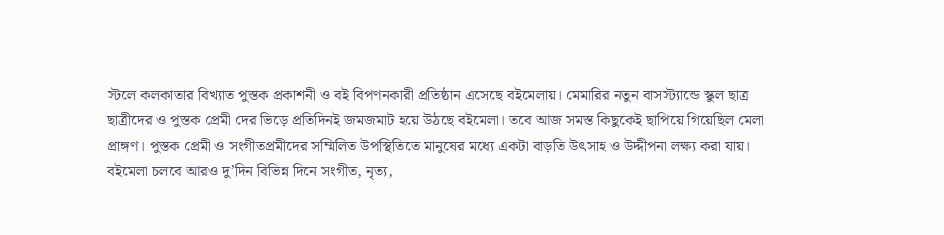স্টলে কলকাতার বিখ্যাত পুস্তক প্রকাশনী ও বই বিপণনকারী প্রতিষ্ঠান এসেছে বইমেলায়। মেমারির নতুন বাসস্ট্যান্ডে স্কুল ছাত্র ছাত্রীদের ও পুস্তক প্রেমী দের ভিড়ে প্রতিদিনই জমজমাট হয়ে উঠছে বইমেলা। তবে আজ সমস্ত কিছুকেই ছাপিয়ে গিয়েছিল মেলা প্রাঙ্গণ। পুস্তক প্রেমী ও সংগীতপ্রমীদের সম্মিলিত উপস্থিতিতে মানুষের মধ্যে একটা বাড়তি উৎসাহ ও উদ্দীপনা লক্ষ্য করা যায়।
বইমেলা চলবে আরও দু’দিন বিভিন্ন দিনে সংগীত, নৃত্য,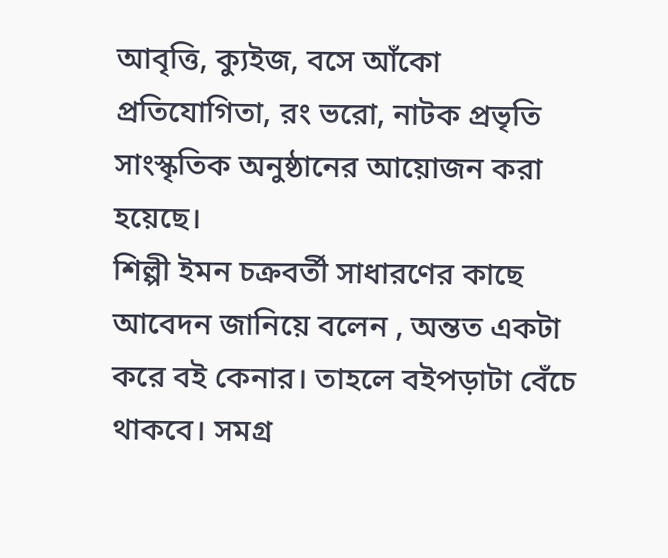আবৃত্তি, ক্যুইজ, বসে আঁকো প্রতিযোগিতা, রং ভরো, নাটক প্রভৃতি সাংস্কৃতিক অনুষ্ঠানের আয়োজন করা হয়েছে।
শিল্পী ইমন চক্রবর্তী সাধারণের কাছে আবেদন জানিয়ে বলেন , অন্তত একটা করে বই কেনার। তাহলে বইপড়াটা বেঁচে থাকবে। সমগ্র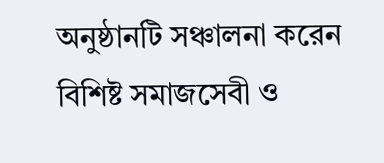অনুষ্ঠানটি সঞ্চালনা করেন বিশিষ্ট সমাজসেবী ও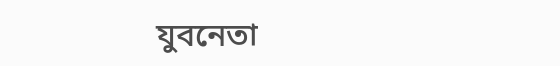যুবনেতা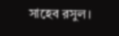সাহেব রসুল।